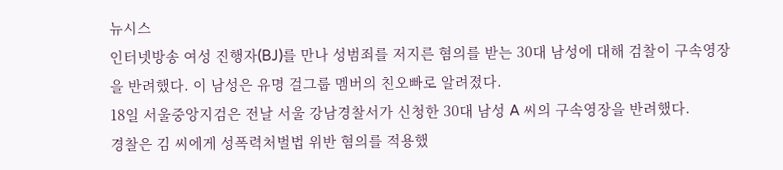뉴시스
인터넷방송 여성 진행자(BJ)를 만나 성범죄를 저지른 혐의를 받는 30대 남성에 대해 검찰이 구속영장을 반려했다. 이 남성은 유명 걸그룹 멤버의 친오빠로 알려졌다.
18일 서울중앙지검은 전날 서울 강남경찰서가 신청한 30대 남성 A 씨의 구속영장을 반려했다.
경찰은 김 씨에게 성폭력처벌법 위반 혐의를 적용했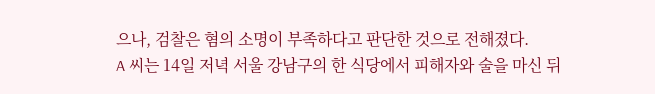으나, 검찰은 혐의 소명이 부족하다고 판단한 것으로 전해졌다.
A 씨는 14일 저녁 서울 강남구의 한 식당에서 피해자와 술을 마신 뒤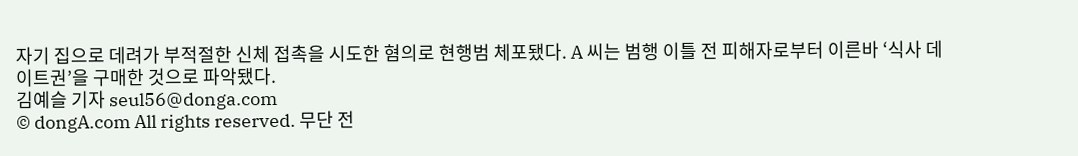자기 집으로 데려가 부적절한 신체 접촉을 시도한 혐의로 현행범 체포됐다. A 씨는 범행 이틀 전 피해자로부터 이른바 ‘식사 데이트권’을 구매한 것으로 파악됐다.
김예슬 기자 seul56@donga.com
© dongA.com All rights reserved. 무단 전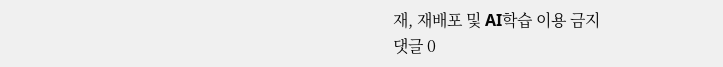재, 재배포 및 AI학습 이용 금지
댓글 0